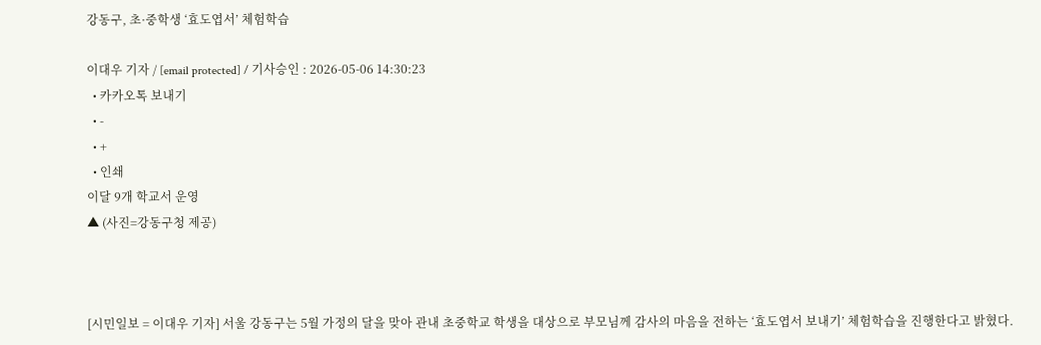강동구, 초·중학생 ‘효도엽서’ 체험학습

이대우 기자 / [email protected] / 기사승인 : 2026-05-06 14:30:23
  • 카카오톡 보내기
  • -
  • +
  • 인쇄
이달 9개 학교서 운영
▲ (사진=강동구청 제공)



[시민일보 = 이대우 기자] 서울 강동구는 5월 가정의 달을 맞아 관내 초중학교 학생을 대상으로 부모님께 감사의 마음을 전하는 ‘효도엽서 보내기’ 체험학습을 진행한다고 밝혔다.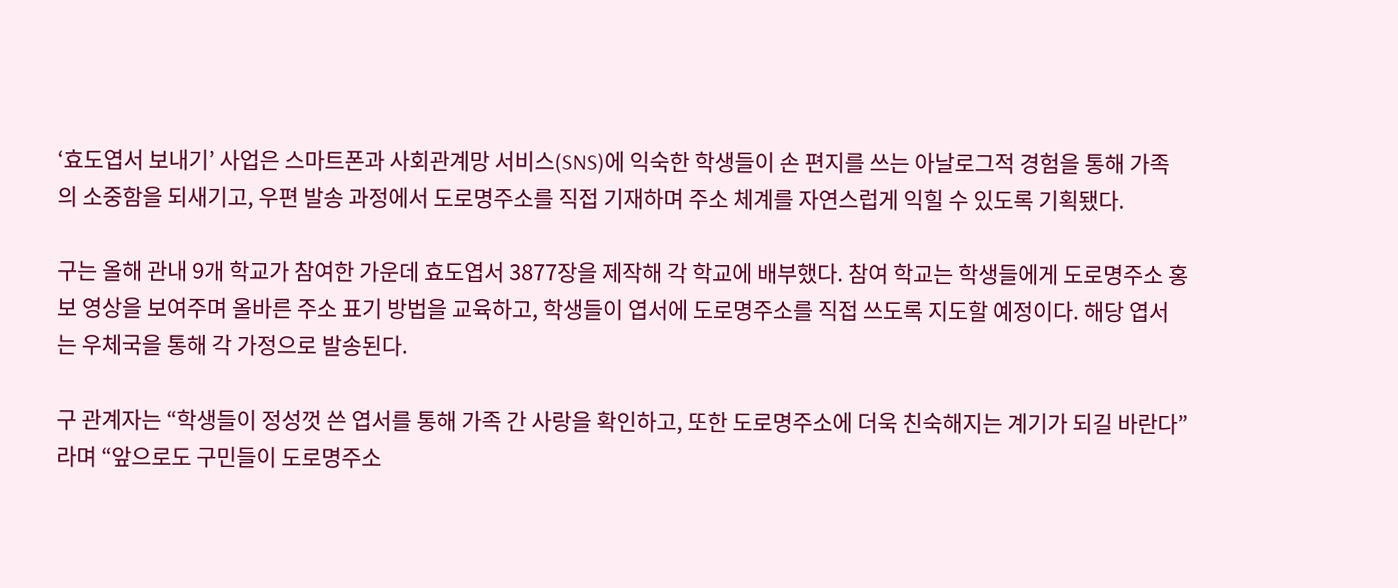‘효도엽서 보내기’ 사업은 스마트폰과 사회관계망 서비스(SNS)에 익숙한 학생들이 손 편지를 쓰는 아날로그적 경험을 통해 가족의 소중함을 되새기고, 우편 발송 과정에서 도로명주소를 직접 기재하며 주소 체계를 자연스럽게 익힐 수 있도록 기획됐다.

구는 올해 관내 9개 학교가 참여한 가운데 효도엽서 3877장을 제작해 각 학교에 배부했다. 참여 학교는 학생들에게 도로명주소 홍보 영상을 보여주며 올바른 주소 표기 방법을 교육하고, 학생들이 엽서에 도로명주소를 직접 쓰도록 지도할 예정이다. 해당 엽서는 우체국을 통해 각 가정으로 발송된다.

구 관계자는 “학생들이 정성껏 쓴 엽서를 통해 가족 간 사랑을 확인하고, 또한 도로명주소에 더욱 친숙해지는 계기가 되길 바란다”라며 “앞으로도 구민들이 도로명주소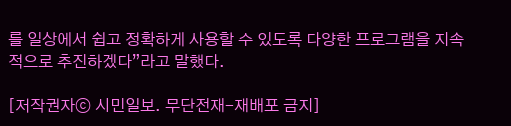를 일상에서 쉽고 정확하게 사용할 수 있도록 다양한 프로그램을 지속적으로 추진하겠다”라고 말했다.

[저작권자ⓒ 시민일보. 무단전재-재배포 금지]